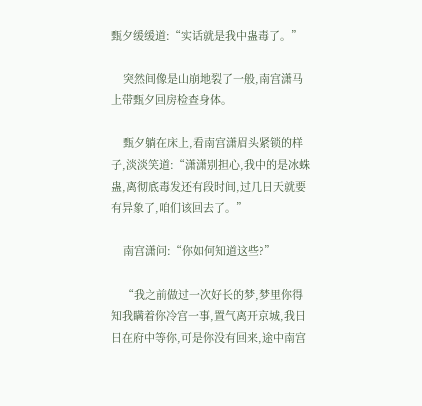甄夕缓缓道:“实话就是我中蛊毒了。”

    突然间像是山崩地裂了一般,南宫潇马上带甄夕回房检查身体。

    甄夕躺在床上,看南宫潇眉头紧锁的样子,淡淡笑道:“潇潇别担心,我中的是冰蛛蛊,离彻底毒发还有段时间,过几日天就要有异象了,咱们该回去了。”

    南宫潇问:“你如何知道这些?”

    “我之前做过一次好长的梦,梦里你得知我瞒着你冷宫一事,置气离开京城,我日日在府中等你,可是你没有回来,途中南宫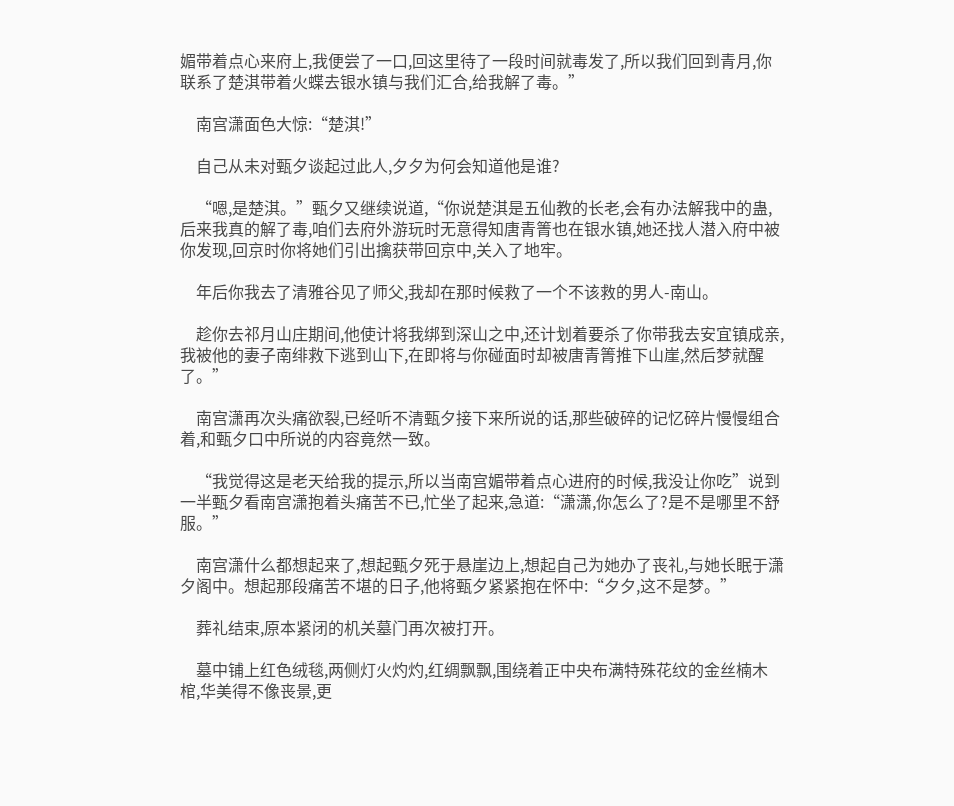媚带着点心来府上,我便尝了一口,回这里待了一段时间就毒发了,所以我们回到青月,你联系了楚淇带着火蝶去银水镇与我们汇合,给我解了毒。”

    南宫潇面色大惊:“楚淇!”

    自己从未对甄夕谈起过此人,夕夕为何会知道他是谁?

    “嗯,是楚淇。”甄夕又继续说道,“你说楚淇是五仙教的长老,会有办法解我中的蛊,后来我真的解了毒,咱们去府外游玩时无意得知唐青箐也在银水镇,她还找人潜入府中被你发现,回京时你将她们引出擒获带回京中,关入了地牢。

    年后你我去了清雅谷见了师父,我却在那时候救了一个不该救的男人-南山。

    趁你去祁月山庄期间,他使计将我绑到深山之中,还计划着要杀了你带我去安宜镇成亲,我被他的妻子南绯救下逃到山下,在即将与你碰面时却被唐青箐推下山崖,然后梦就醒了。”

    南宫潇再次头痛欲裂,已经听不清甄夕接下来所说的话,那些破碎的记忆碎片慢慢组合着,和甄夕口中所说的内容竟然一致。

    “我觉得这是老天给我的提示,所以当南宫媚带着点心进府的时候,我没让你吃”说到一半甄夕看南宫潇抱着头痛苦不已,忙坐了起来,急道:“潇潇,你怎么了?是不是哪里不舒服。”

    南宫潇什么都想起来了,想起甄夕死于悬崖边上,想起自己为她办了丧礼,与她长眠于潇夕阁中。想起那段痛苦不堪的日子,他将甄夕紧紧抱在怀中:“夕夕,这不是梦。”

    葬礼结束,原本紧闭的机关墓门再次被打开。

    墓中铺上红色绒毯,两侧灯火灼灼,红绸飘飘,围绕着正中央布满特殊花纹的金丝楠木棺,华美得不像丧景,更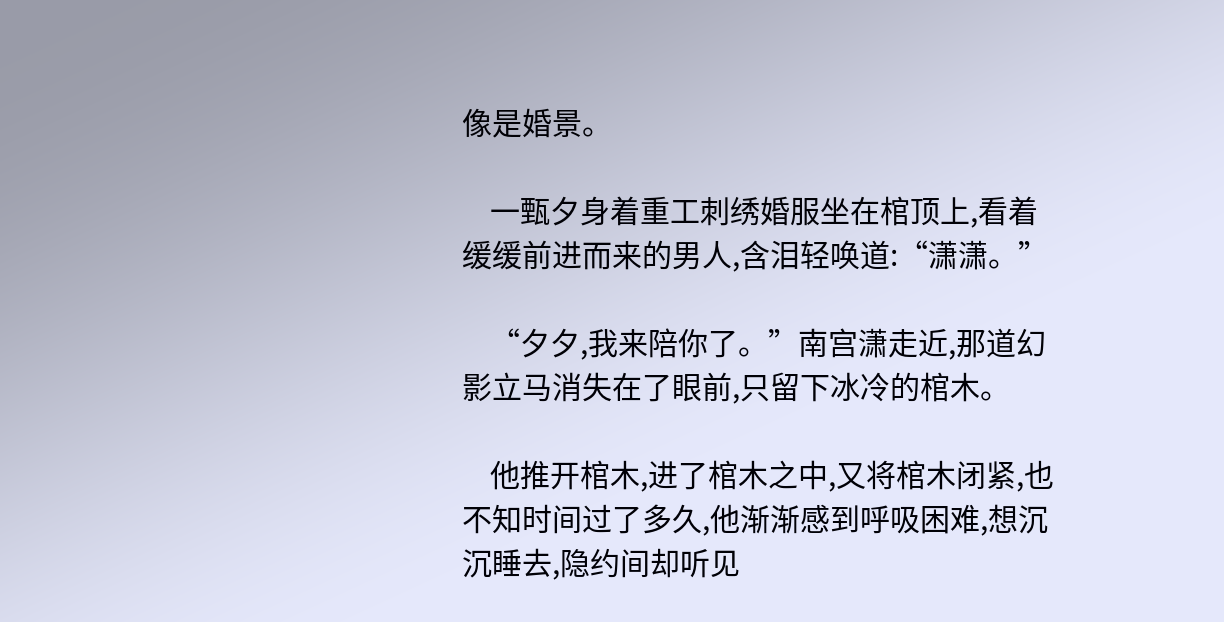像是婚景。

    一甄夕身着重工刺绣婚服坐在棺顶上,看着缓缓前进而来的男人,含泪轻唤道:“潇潇。”

    “夕夕,我来陪你了。”南宫潇走近,那道幻影立马消失在了眼前,只留下冰冷的棺木。

    他推开棺木,进了棺木之中,又将棺木闭紧,也不知时间过了多久,他渐渐感到呼吸困难,想沉沉睡去,隐约间却听见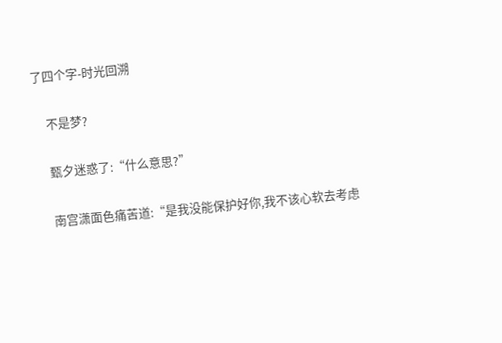了四个字-时光回溯

    不是梦?

    甄夕迷惑了:“什么意思?”

    南宫潇面色痛苦道:“是我没能保护好你,我不该心软去考虑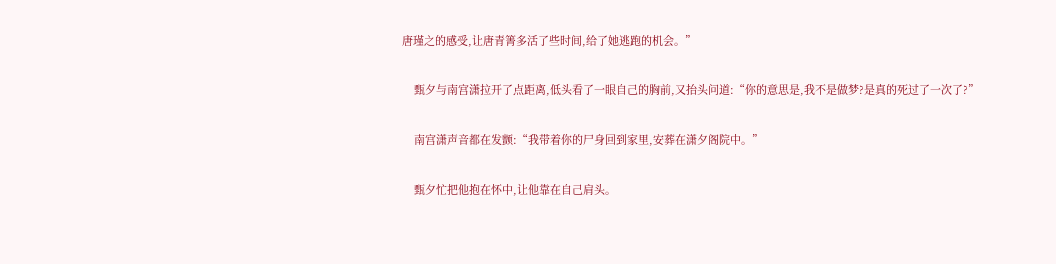唐瑾之的感受,让唐青箐多活了些时间,给了她逃跑的机会。”

    甄夕与南宫潇拉开了点距离,低头看了一眼自己的胸前,又抬头问道:“你的意思是,我不是做梦?是真的死过了一次了?”

    南宫潇声音都在发颤:“我带着你的尸身回到家里,安葬在潇夕阁院中。”

    甄夕忙把他抱在怀中,让他靠在自己肩头。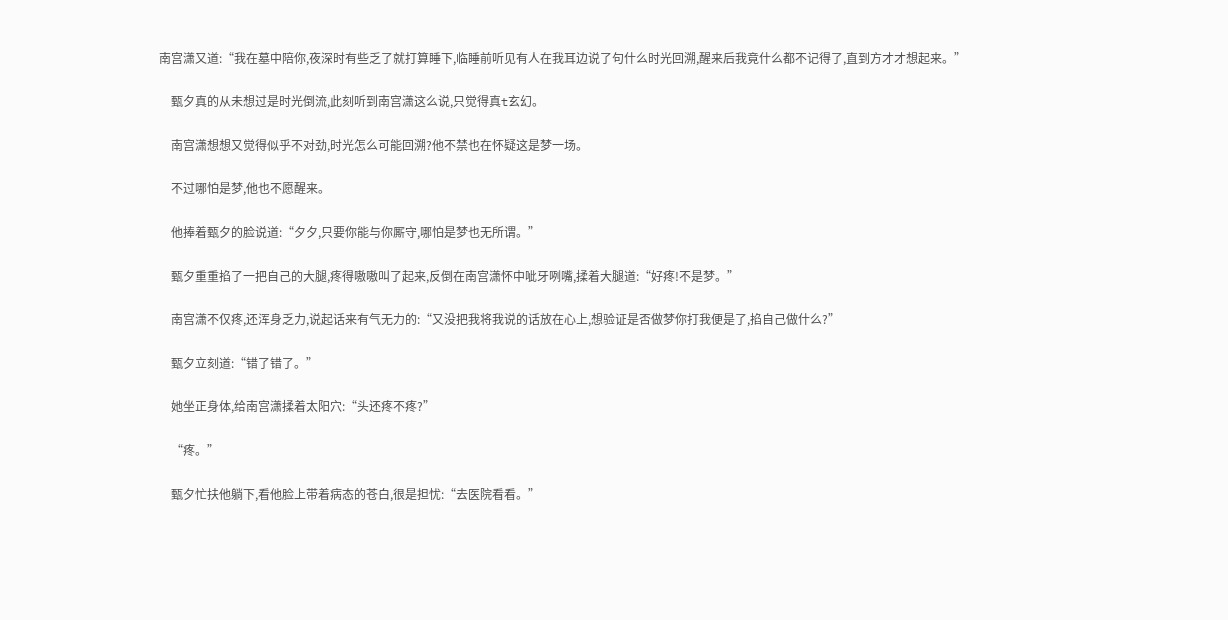南宫潇又道:“我在墓中陪你,夜深时有些乏了就打算睡下,临睡前听见有人在我耳边说了句什么时光回溯,醒来后我竟什么都不记得了,直到方才才想起来。”

    甄夕真的从未想过是时光倒流,此刻听到南宫潇这么说,只觉得真t玄幻。

    南宫潇想想又觉得似乎不对劲,时光怎么可能回溯?他不禁也在怀疑这是梦一场。

    不过哪怕是梦,他也不愿醒来。

    他捧着甄夕的脸说道:“夕夕,只要你能与你厮守,哪怕是梦也无所谓。”

    甄夕重重掐了一把自己的大腿,疼得嗷嗷叫了起来,反倒在南宫潇怀中呲牙咧嘴,揉着大腿道:“好疼!不是梦。”

    南宫潇不仅疼,还浑身乏力,说起话来有气无力的:“又没把我将我说的话放在心上,想验证是否做梦你打我便是了,掐自己做什么?”

    甄夕立刻道:“错了错了。”

    她坐正身体,给南宫潇揉着太阳穴:“头还疼不疼?”

    “疼。”

    甄夕忙扶他躺下,看他脸上带着病态的苍白,很是担忧:“去医院看看。”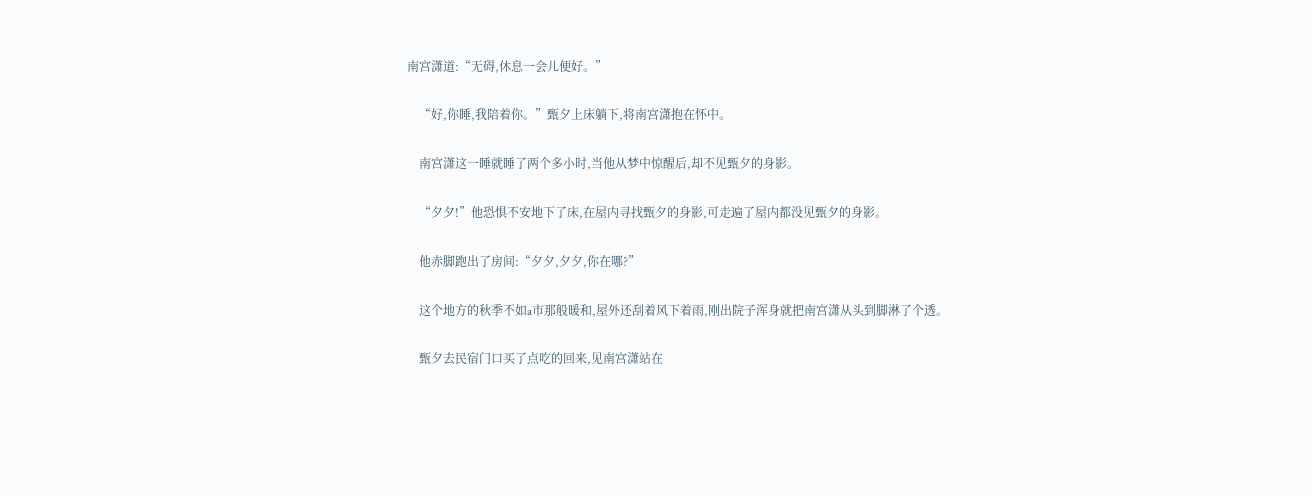南宫潇道:“无碍,休息一会儿便好。”

    “好,你睡,我陪着你。”甄夕上床躺下,将南宫潇抱在怀中。

    南宫潇这一睡就睡了两个多小时,当他从梦中惊醒后,却不见甄夕的身影。

    “夕夕!”他恐惧不安地下了床,在屋内寻找甄夕的身影,可走遍了屋内都没见甄夕的身影。

    他赤脚跑出了房间:“夕夕,夕夕,你在哪?”

    这个地方的秋季不如a市那般暖和,屋外还刮着风下着雨,刚出院子浑身就把南宫潇从头到脚淋了个透。

    甄夕去民宿门口买了点吃的回来,见南宫潇站在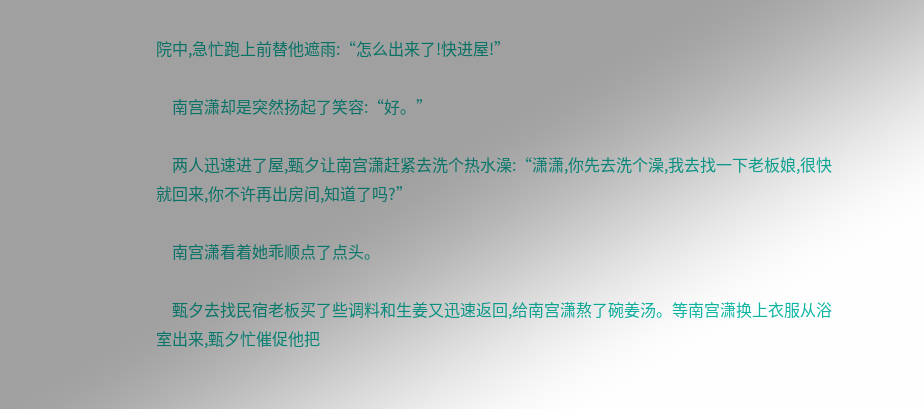院中,急忙跑上前替他遮雨:“怎么出来了!快进屋!”

    南宫潇却是突然扬起了笑容:“好。”

    两人迅速进了屋,甄夕让南宫潇赶紧去洗个热水澡:“潇潇,你先去洗个澡,我去找一下老板娘,很快就回来,你不许再出房间,知道了吗?”

    南宫潇看着她乖顺点了点头。

    甄夕去找民宿老板买了些调料和生姜又迅速返回,给南宫潇熬了碗姜汤。等南宫潇换上衣服从浴室出来,甄夕忙催促他把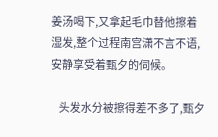姜汤喝下,又拿起毛巾替他擦着湿发,整个过程南宫潇不言不语,安静享受着甄夕的伺候。

    头发水分被擦得差不多了,甄夕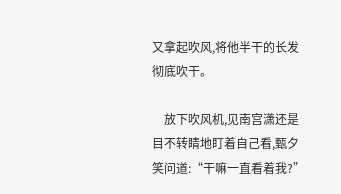又拿起吹风,将他半干的长发彻底吹干。

    放下吹风机,见南宫潇还是目不转睛地盯着自己看,甄夕笑问道:“干嘛一直看着我?”